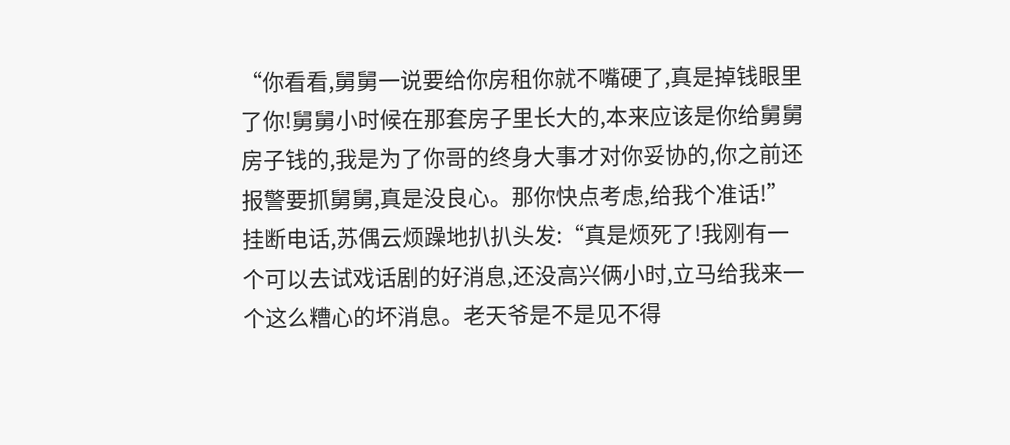“你看看,舅舅一说要给你房租你就不嘴硬了,真是掉钱眼里了你!舅舅小时候在那套房子里长大的,本来应该是你给舅舅房子钱的,我是为了你哥的终身大事才对你妥协的,你之前还报警要抓舅舅,真是没良心。那你快点考虑,给我个准话!”
挂断电话,苏偶云烦躁地扒扒头发:“真是烦死了!我刚有一个可以去试戏话剧的好消息,还没高兴俩小时,立马给我来一个这么糟心的坏消息。老天爷是不是见不得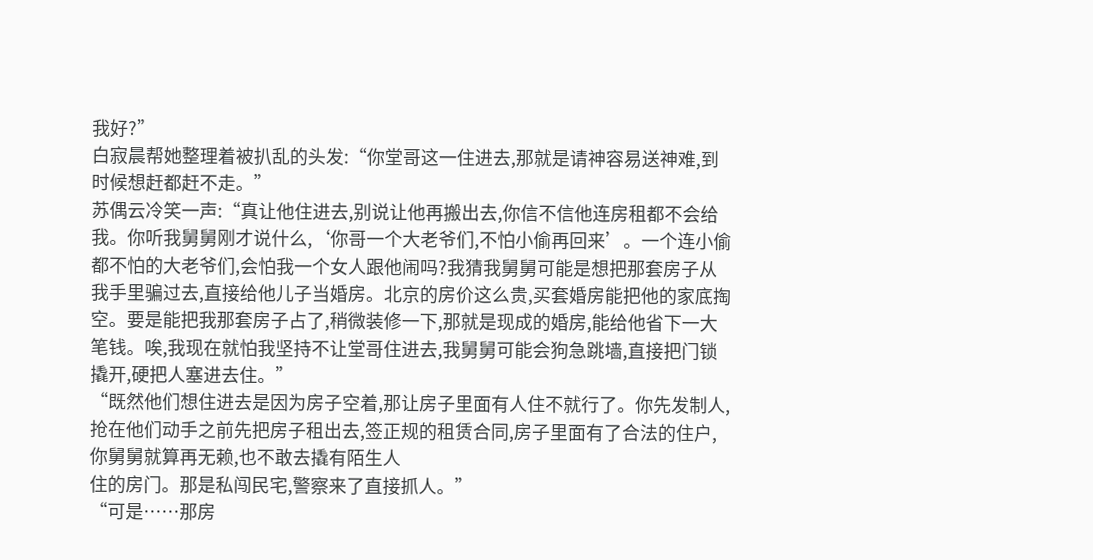我好?”
白寂晨帮她整理着被扒乱的头发:“你堂哥这一住进去,那就是请神容易送神难,到时候想赶都赶不走。”
苏偶云冷笑一声:“真让他住进去,别说让他再搬出去,你信不信他连房租都不会给我。你听我舅舅刚才说什么,‘你哥一个大老爷们,不怕小偷再回来’。一个连小偷都不怕的大老爷们,会怕我一个女人跟他闹吗?我猜我舅舅可能是想把那套房子从我手里骗过去,直接给他儿子当婚房。北京的房价这么贵,买套婚房能把他的家底掏空。要是能把我那套房子占了,稍微装修一下,那就是现成的婚房,能给他省下一大笔钱。唉,我现在就怕我坚持不让堂哥住进去,我舅舅可能会狗急跳墙,直接把门锁撬开,硬把人塞进去住。”
“既然他们想住进去是因为房子空着,那让房子里面有人住不就行了。你先发制人,抢在他们动手之前先把房子租出去,签正规的租赁合同,房子里面有了合法的住户,你舅舅就算再无赖,也不敢去撬有陌生人
住的房门。那是私闯民宅,警察来了直接抓人。”
“可是……那房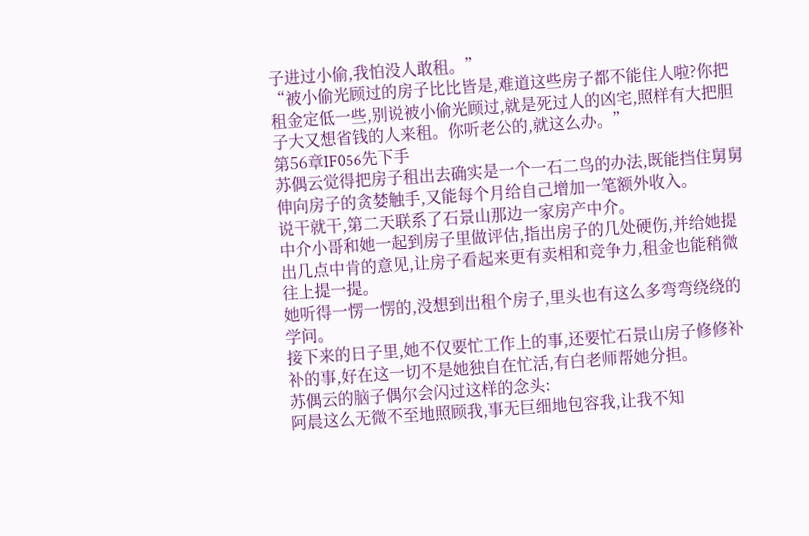子进过小偷,我怕没人敢租。”
“被小偷光顾过的房子比比皆是,难道这些房子都不能住人啦?你把租金定低一些,别说被小偷光顾过,就是死过人的凶宅,照样有大把胆子大又想省钱的人来租。你听老公的,就这么办。”
第56章IF056先下手
苏偶云觉得把房子租出去确实是一个一石二鸟的办法,既能挡住舅舅伸向房子的贪婪触手,又能每个月给自己增加一笔额外收入。
说干就干,第二天联系了石景山那边一家房产中介。
中介小哥和她一起到房子里做评估,指出房子的几处硬伤,并给她提出几点中肯的意见,让房子看起来更有卖相和竞争力,租金也能稍微往上提一提。
她听得一愣一愣的,没想到出租个房子,里头也有这么多弯弯绕绕的学问。
接下来的日子里,她不仅要忙工作上的事,还要忙石景山房子修修补补的事,好在这一切不是她独自在忙活,有白老师帮她分担。
苏偶云的脑子偶尔会闪过这样的念头:
阿晨这么无微不至地照顾我,事无巨细地包容我,让我不知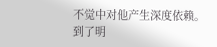不觉中对他产生深度依赖。
到了明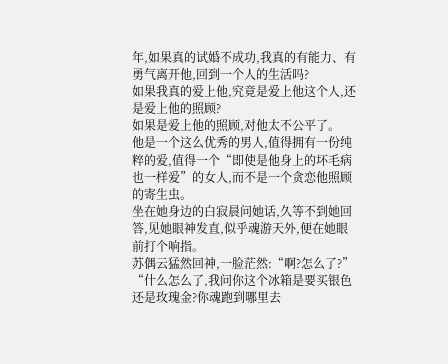年,如果真的试婚不成功,我真的有能力、有勇气离开他,回到一个人的生活吗?
如果我真的爱上他,究竟是爱上他这个人,还是爱上他的照顾?
如果是爱上他的照顾,对他太不公平了。
他是一个这么优秀的男人,值得拥有一份纯粹的爱,值得一个“即使是他身上的坏毛病也一样爱”的女人,而不是一个贪恋他照顾的寄生虫。
坐在她身边的白寂晨问她话,久等不到她回答,见她眼神发直,似乎魂游天外,便在她眼前打个响指。
苏偶云猛然回神,一脸茫然:“啊?怎么了?”
“什么怎么了,我问你这个冰箱是要买银色还是玫瑰金?你魂跑到哪里去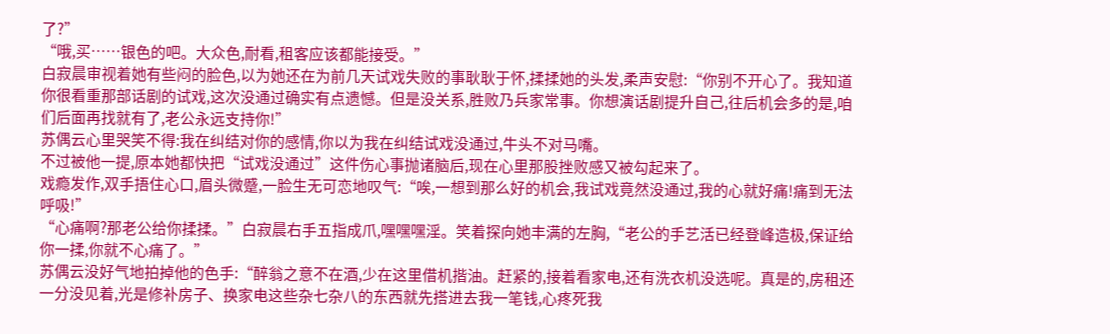了?”
“哦,买……银色的吧。大众色,耐看,租客应该都能接受。”
白寂晨审视着她有些闷的脸色,以为她还在为前几天试戏失败的事耿耿于怀,揉揉她的头发,柔声安慰:“你别不开心了。我知道你很看重那部话剧的试戏,这次没通过确实有点遗憾。但是没关系,胜败乃兵家常事。你想演话剧提升自己,往后机会多的是,咱们后面再找就有了,老公永远支持你!”
苏偶云心里哭笑不得:我在纠结对你的感情,你以为我在纠结试戏没通过,牛头不对马嘴。
不过被他一提,原本她都快把“试戏没通过”这件伤心事抛诸脑后,现在心里那股挫败感又被勾起来了。
戏瘾发作,双手捂住心口,眉头微蹙,一脸生无可恋地叹气:“唉,一想到那么好的机会,我试戏竟然没通过,我的心就好痛!痛到无法呼吸!”
“心痛啊?那老公给你揉揉。”白寂晨右手五指成爪,嘿嘿嘿淫。笑着探向她丰满的左胸,“老公的手艺活已经登峰造极,保证给你一揉,你就不心痛了。”
苏偶云没好气地拍掉他的色手:“醉翁之意不在酒,少在这里借机揩油。赶紧的,接着看家电,还有洗衣机没选呢。真是的,房租还一分没见着,光是修补房子、换家电这些杂七杂八的东西就先搭进去我一笔钱,心疼死我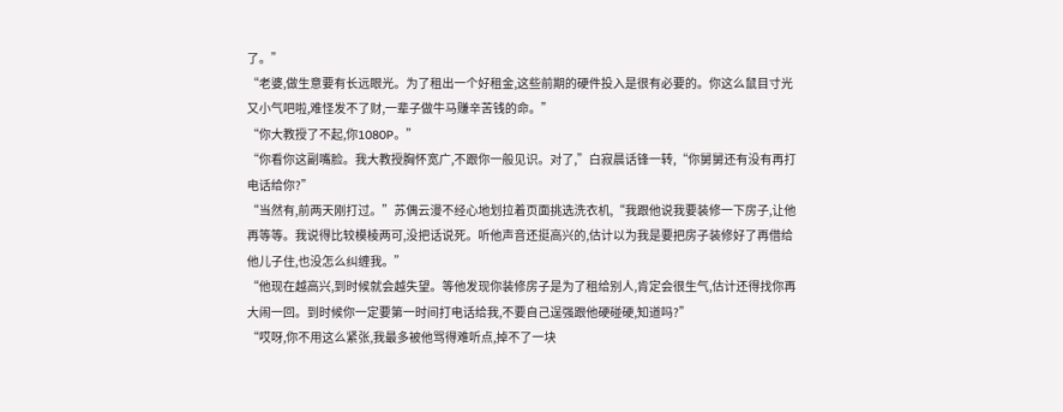了。”
“老婆,做生意要有长远眼光。为了租出一个好租金,这些前期的硬件投入是很有必要的。你这么鼠目寸光又小气吧啦,难怪发不了财,一辈子做牛马赚辛苦钱的命。”
“你大教授了不起,你1080P。”
“你看你这副嘴脸。我大教授胸怀宽广,不跟你一般见识。对了,”白寂晨话锋一转,“你舅舅还有没有再打电话给你?”
“当然有,前两天刚打过。”苏偶云漫不经心地划拉着页面挑选洗衣机,“我跟他说我要装修一下房子,让他再等等。我说得比较模棱两可,没把话说死。听他声音还挺高兴的,估计以为我是要把房子装修好了再借给他儿子住,也没怎么纠缠我。”
“他现在越高兴,到时候就会越失望。等他发现你装修房子是为了租给别人,肯定会很生气,估计还得找你再大闹一回。到时候你一定要第一时间打电话给我,不要自己逞强跟他硬碰硬,知道吗?”
“哎呀,你不用这么紧张,我最多被他骂得难听点,掉不了一块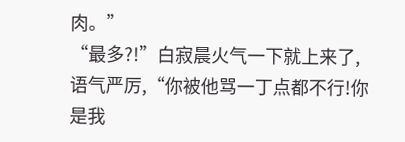肉。”
“最多?!”白寂晨火气一下就上来了,语气严厉,“你被他骂一丁点都不行!你是我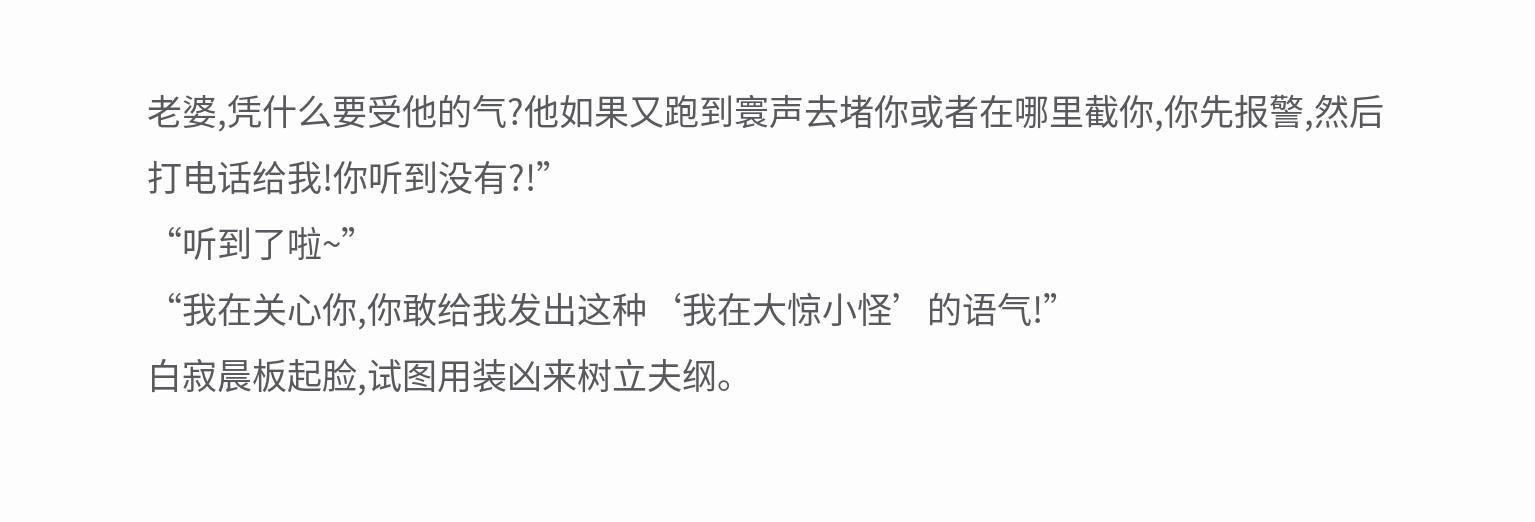老婆,凭什么要受他的气?他如果又跑到寰声去堵你或者在哪里截你,你先报警,然后打电话给我!你听到没有?!”
“听到了啦~”
“我在关心你,你敢给我发出这种‘我在大惊小怪’的语气!”
白寂晨板起脸,试图用装凶来树立夫纲。